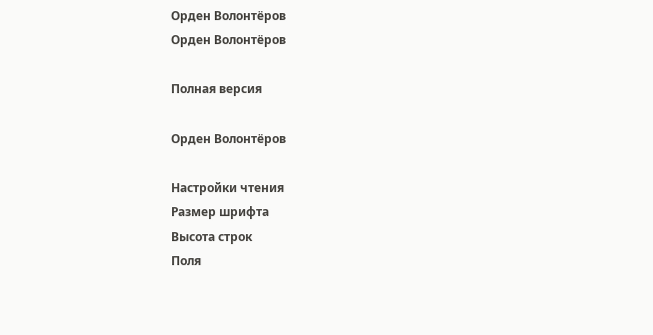Орден Волонтёров
Орден Волонтёров

Полная версия

Орден Волонтёров

Настройки чтения
Размер шрифта
Высота строк
Поля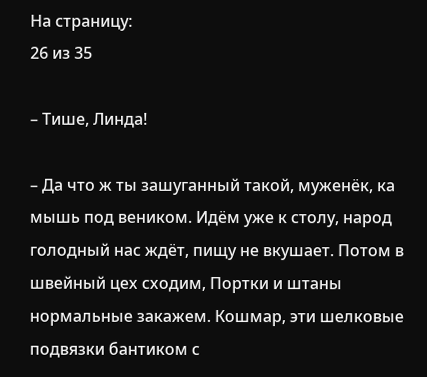На страницу:
26 из 35

– Тише, Линда!

– Да что ж ты зашуганный такой, муженёк, ка мышь под веником. Идём уже к столу, народ голодный нас ждёт, пищу не вкушает. Потом в швейный цех сходим, Портки и штаны нормальные закажем. Кошмар, эти шелковые подвязки бантиком с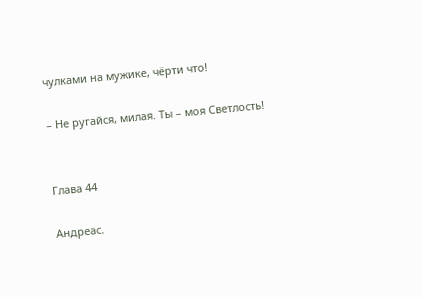чулками на мужике, чёрти что!

– Не ругайся, милая. Ты – моя Светлость!


Глава 44

Андреас.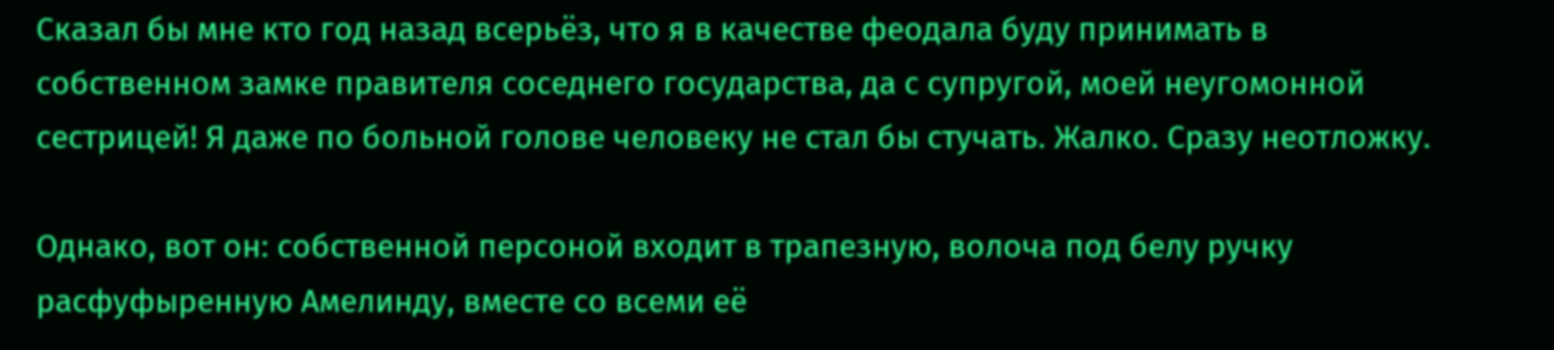Сказал бы мне кто год назад всерьёз, что я в качестве феодала буду принимать в собственном замке правителя соседнего государства, да с супругой, моей неугомонной сестрицей! Я даже по больной голове человеку не стал бы стучать. Жалко. Сразу неотложку.

Однако, вот он: собственной персоной входит в трапезную, волоча под белу ручку расфуфыренную Амелинду, вместе со всеми её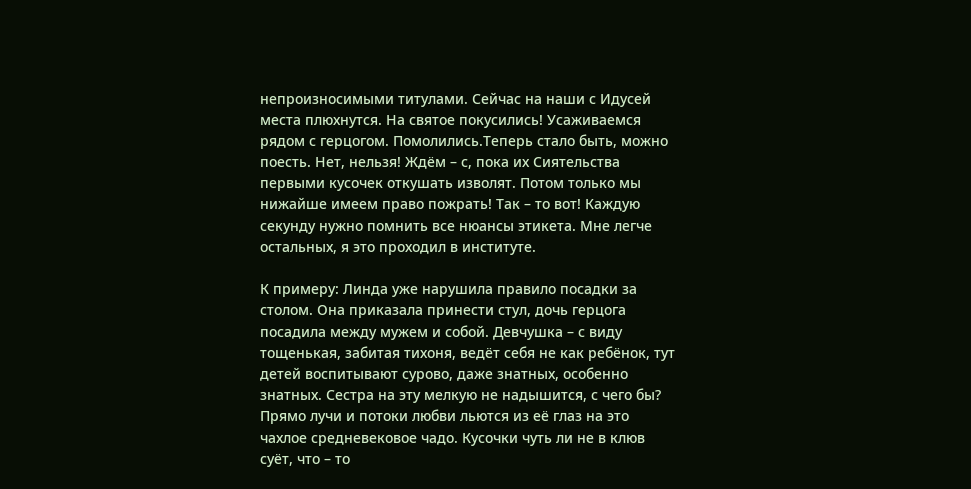непроизносимыми титулами. Сейчас на наши с Идусей места плюхнутся. На святое покусились! Усаживаемся рядом с герцогом. Помолились.Теперь стало быть, можно поесть. Нет, нельзя! Ждём – с, пока их Сиятельства первыми кусочек откушать изволят. Потом только мы нижайше имеем право пожрать! Так – то вот! Каждую секунду нужно помнить все нюансы этикета. Мне легче остальных, я это проходил в институте.

К примеру: Линда уже нарушила правило посадки за столом. Она приказала принести стул, дочь герцога посадила между мужем и собой. Девчушка – с виду тощенькая, забитая тихоня, ведёт себя не как ребёнок, тут детей воспитывают сурово, даже знатных, особенно знатных. Сестра на эту мелкую не надышится, с чего бы? Прямо лучи и потоки любви льются из её глаз на это чахлое средневековое чадо. Кусочки чуть ли не в клюв суёт, что – то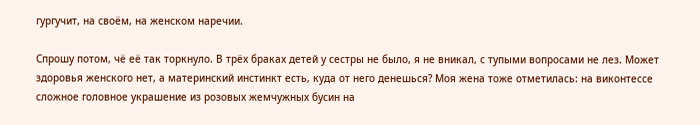гургучит, на своём, на женском наречии.

Спрошу потом, чё её так торкнуло. В трёх браках детей у сестры не было, я не вникал, с тупыми вопросами не лез. Может здоровья женского нет, а материнский инстинкт есть, куда от него денешься? Моя жена тоже отметилась: на виконтессе сложное головное украшение из розовых жемчужных бусин на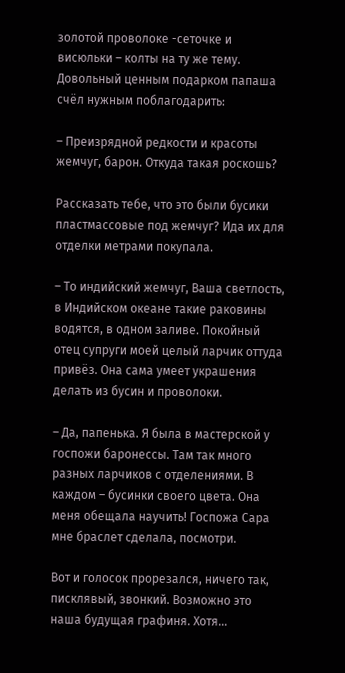золотой проволоке -сеточке и висюльки – колты на ту же тему. Довольный ценным подарком папаша счёл нужным поблагодарить:

– Преизрядной редкости и красоты жемчуг, барон. Откуда такая роскошь?

Рассказать тебе, что это были бусики пластмассовые под жемчуг? Ида их для отделки метрами покупала.

– То индийский жемчуг, Ваша светлость, в Индийском океане такие раковины водятся, в одном заливе. Покойный отец супруги моей целый ларчик оттуда привёз. Она сама умеет украшения делать из бусин и проволоки.

– Да, папенька. Я была в мастерской у госпожи баронессы. Там так много разных ларчиков с отделениями. В каждом – бусинки своего цвета. Она меня обещала научить! Госпожа Сара мне браслет сделала, посмотри.

Вот и голосок прорезался, ничего так, писклявый, звонкий. Возможно это наша будущая графиня. Хотя…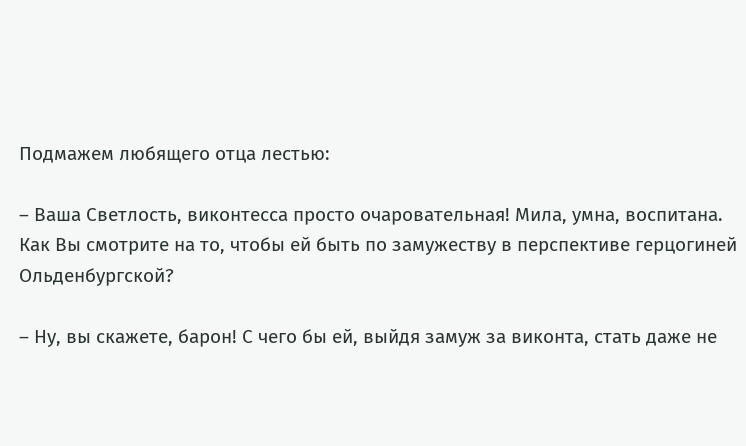Подмажем любящего отца лестью:

– Ваша Светлость, виконтесса просто очаровательная! Мила, умна, воспитана. Как Вы смотрите на то, чтобы ей быть по замужеству в перспективе герцогиней Ольденбургской?

– Ну, вы скажете, барон! С чего бы ей, выйдя замуж за виконта, стать даже не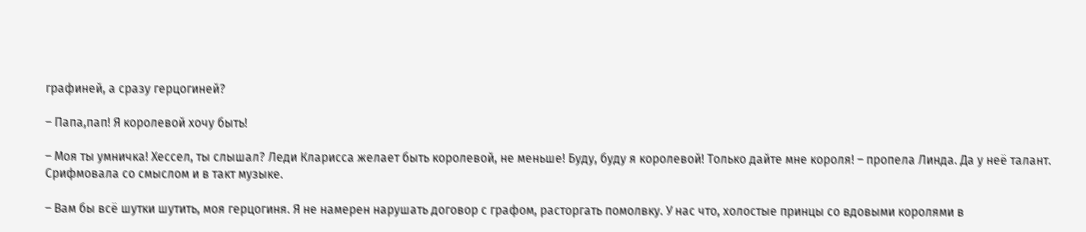графиней, а сразу герцогиней?

– Папа,пап! Я королевой хочу быть!

– Моя ты умничка! Хессел, ты слышал? Леди Кларисса желает быть королевой, не меньше! Буду, буду я королевой! Только дайте мне короля! – пропела Линда. Да у неё талант. Срифмовала со смыслом и в такт музыке.

– Вам бы всё шутки шутить, моя герцогиня. Я не намерен нарушать договор с графом, расторгать помолвку. У нас что, холостые принцы со вдовыми королями в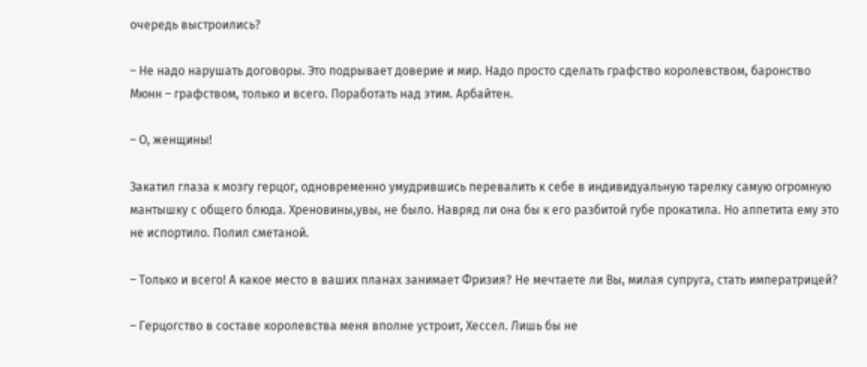очередь выстроились?

– Не надо нарушать договоры. Это подрывает доверие и мир. Надо просто сделать графство королевством, баронство Мюнн – графством, только и всего. Поработать над этим. Арбайтен.

– О, женщины!

Закатил глаза к мозгу герцог, одновременно умудрившись перевалить к себе в индивидуальную тарелку самую огромную мантышку с общего блюда. Хреновины,увы, не было. Навряд ли она бы к его разбитой губе прокатила. Но аппетита ему это не испортило. Полил сметаной.

– Только и всего! А какое место в ваших планах занимает Фризия? Не мечтаете ли Вы, милая супруга, стать императрицей?

– Герцогство в составе королевства меня вполне устроит, Хессел. Лишь бы не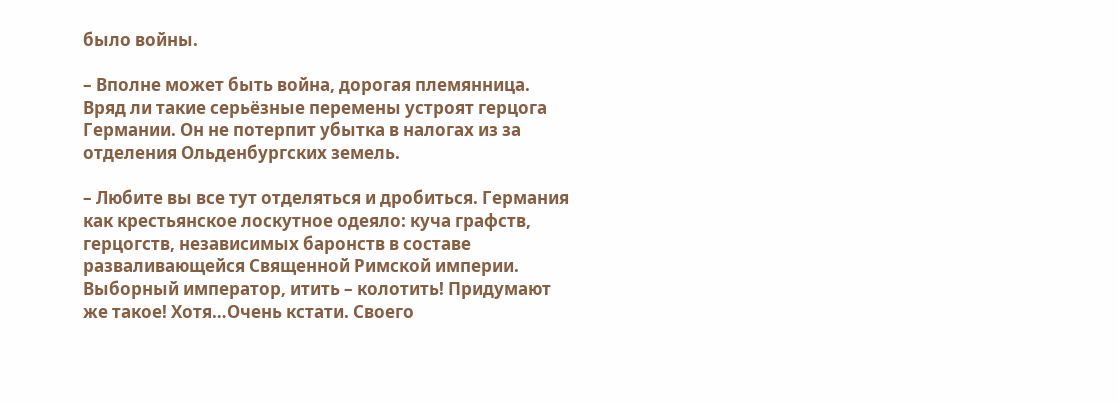было войны.

– Вполне может быть война, дорогая племянница. Вряд ли такие серьёзные перемены устроят герцога Германии. Он не потерпит убытка в налогах из за отделения Ольденбургских земель.

– Любите вы все тут отделяться и дробиться. Германия как крестьянское лоскутное одеяло: куча графств, герцогств, независимых баронств в составе разваливающейся Священной Римской империи. Выборный император, итить – колотить! Придумают же такое! Хотя…Очень кстати. Своего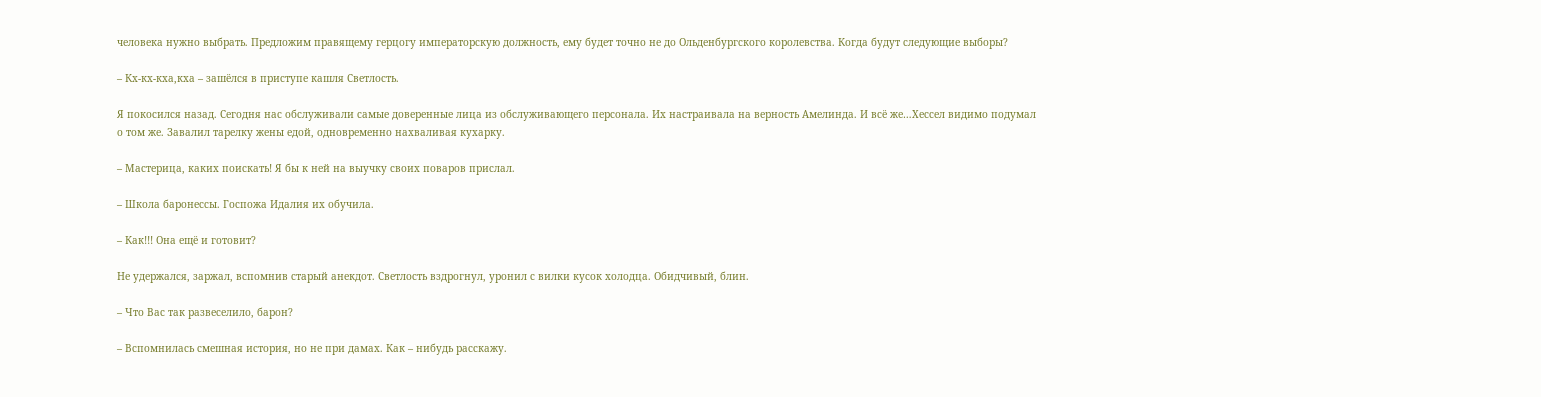человека нужно выбрать. Предложим правящему герцогу императорскую должность, ему будет точно не до Ольденбургского королевства. Когда будут следующие выборы?

– Кх-кх-кха,кха – зашёлся в приступе кашля Светлость.

Я покосился назад. Сегодня нас обслуживали самые доверенные лица из обслуживающего персонала. Их настраивала на верность Амелинда. И всё же…Хессел видимо подумал о том же. Завалил тарелку жены едой, одновременно нахваливая кухарку.

– Мастерица, каких поискать! Я бы к ней на выучку своих поваров прислал.

– Школа баронессы. Госпожа Идалия их обучила.

– Как!!! Она ещё и готовит?

Не удержался, заржал, вспомнив старый анекдот. Светлость вздрогнул, уронил с вилки кусок холодца. Обидчивый, блин.

– Что Вас так развеселило, барон?

– Вспомнилась смешная история, но не при дамах. Как – нибудь расскажу.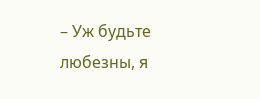– Уж будьте любезны, я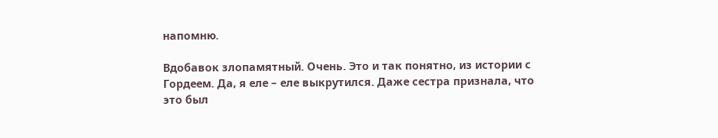напомню.

Вдобавок злопамятный. Очень. Это и так понятно, из истории с Гордеем. Да, я еле – еле выкрутился. Даже сестра признала, что это был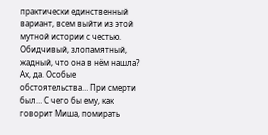практически единственный вариант, всем выйти из этой мутной истории с честью. Обидчивый, злопамятный, жадный, что она в нём нашла? Ах, да. Особые обстоятельства… При смерти был… С чего бы ему, как говорит Миша, помирать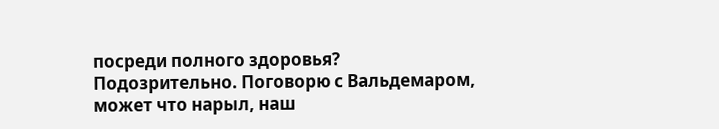посреди полного здоровья? Подозрительно. Поговорю с Вальдемаром, может что нарыл, наш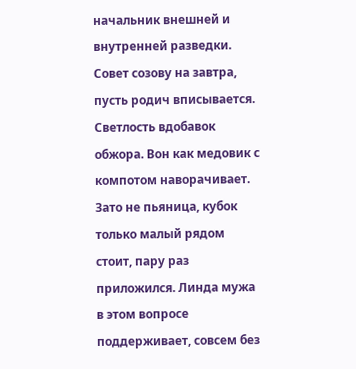начальник внешней и внутренней разведки. Совет созову на завтра, пусть родич вписывается. Светлость вдобавок обжора. Вон как медовик с компотом наворачивает. Зато не пьяница, кубок только малый рядом стоит, пару раз приложился. Линда мужа в этом вопросе поддерживает, совсем без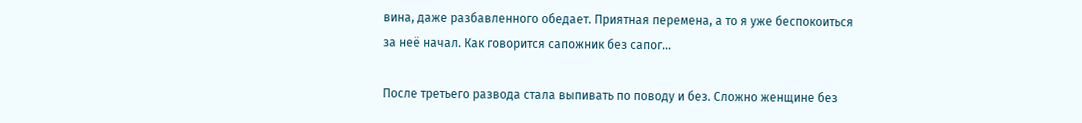вина, даже разбавленного обедает. Приятная перемена, а то я уже беспокоиться за неё начал. Как говорится сапожник без сапог…

После третьего развода стала выпивать по поводу и без. Сложно женщине без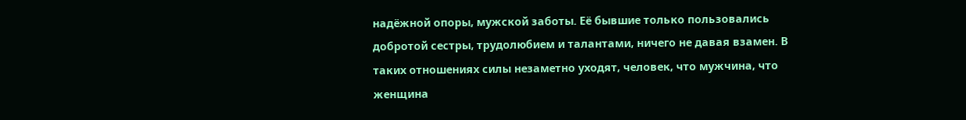надёжной опоры, мужской заботы. Её бывшие только пользовались добротой сестры, трудолюбием и талантами, ничего не давая взамен. В таких отношениях силы незаметно уходят, человек, что мужчина, что женщина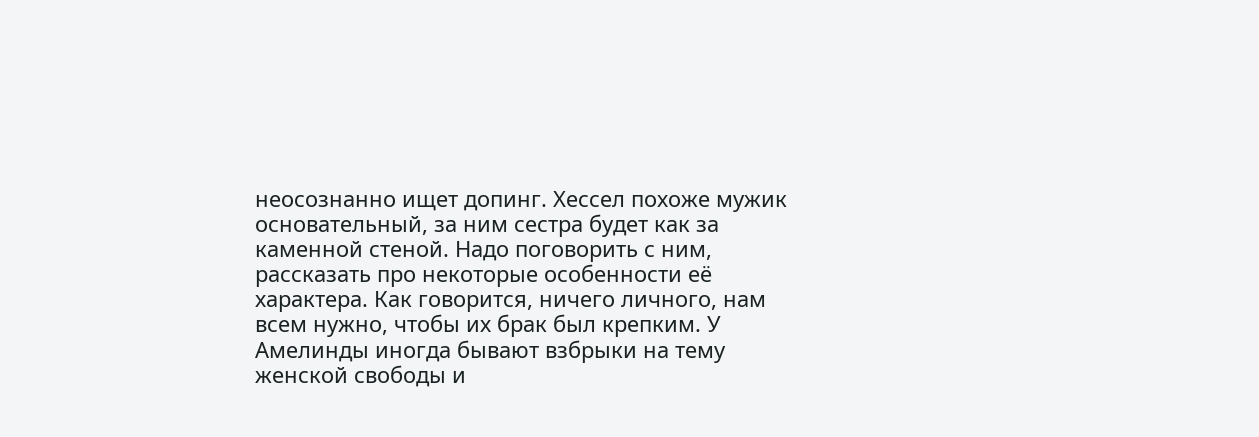неосознанно ищет допинг. Хессел похоже мужик основательный, за ним сестра будет как за каменной стеной. Надо поговорить с ним, рассказать про некоторые особенности её характера. Как говорится, ничего личного, нам всем нужно, чтобы их брак был крепким. У Амелинды иногда бывают взбрыки на тему женской свободы и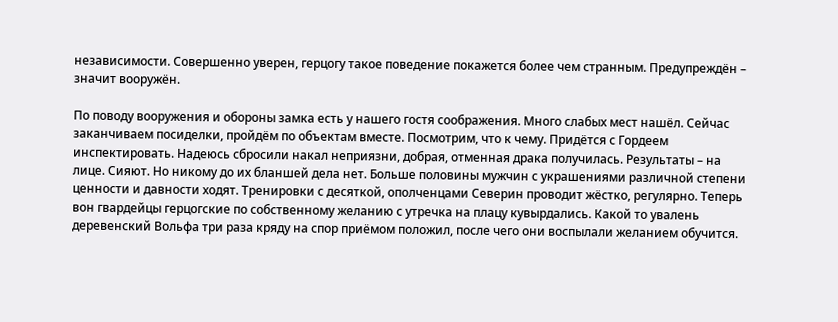независимости. Совершенно уверен, герцогу такое поведение покажется более чем странным. Предупреждён – значит вооружён.

По поводу вооружения и обороны замка есть у нашего гостя соображения. Много слабых мест нашёл. Сейчас заканчиваем посиделки, пройдём по объектам вместе. Посмотрим, что к чему. Придётся с Гордеем инспектировать. Надеюсь сбросили накал неприязни, добрая, отменная драка получилась. Результаты – на лице. Сияют. Но никому до их бланшей дела нет. Больше половины мужчин с украшениями различной степени ценности и давности ходят. Тренировки с десяткой, ополченцами Северин проводит жёстко, регулярно. Теперь вон гвардейцы герцогские по собственному желанию с утречка на плацу кувырдались. Какой то увалень деревенский Вольфа три раза кряду на спор приёмом положил, после чего они воспылали желанием обучится.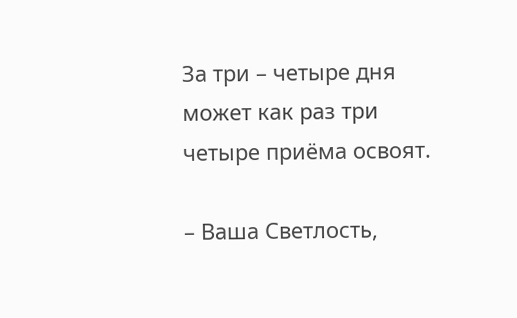За три – четыре дня может как раз три четыре приёма освоят.

– Ваша Светлость,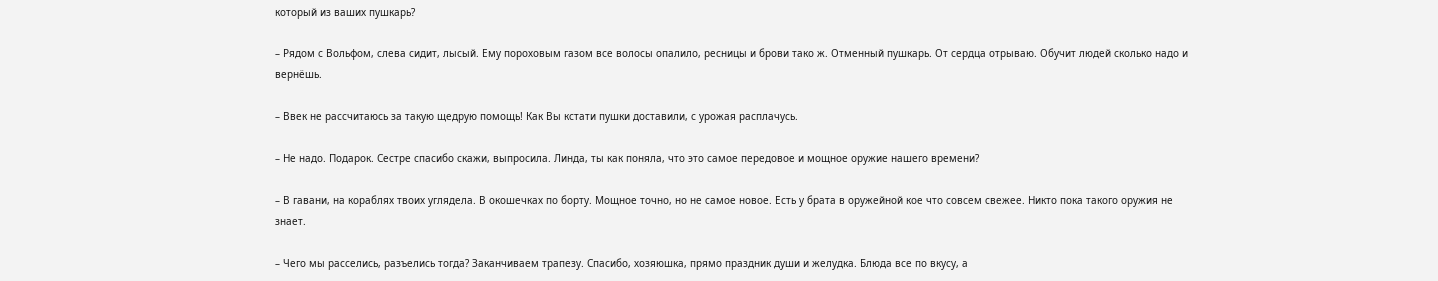который из ваших пушкарь?

– Рядом с Вольфом, слева сидит, лысый. Ему пороховым газом все волосы опалило, ресницы и брови тако ж. Отменный пушкарь. От сердца отрываю. Обучит людей сколько надо и вернёшь.

– Ввек не рассчитаюсь за такую щедрую помощь! Как Вы кстати пушки доставили, с урожая расплачусь.

– Не надо. Подарок. Сестре спасибо скажи, выпросила. Линда, ты как поняла, что это самое передовое и мощное оружие нашего времени?

– В гавани, на кораблях твоих углядела. В окошечках по борту. Мощное точно, но не самое новое. Есть у брата в оружейной кое что совсем свежее. Никто пока такого оружия не знает.

– Чего мы расселись, разъелись тогда? Заканчиваем трапезу. Спасибо, хозяюшка, прямо праздник души и желудка. Блюда все по вкусу, а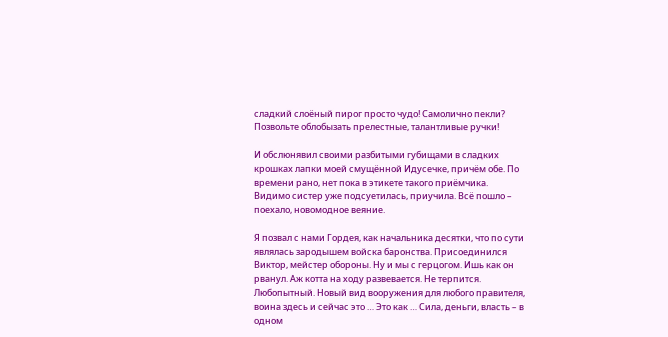сладкий слоёный пирог просто чудо! Самолично пекли? Позвольте облобызать прелестные, талантливые ручки!

И обслюнявил своими разбитыми губищами в сладких крошках лапки моей смущённой Идусечке, причём обе. По времени рано, нет пока в этикете такого приёмчика. Видимо систер уже подсуетилась, приучила. Всё пошло – поехало, новомодное веяние.

Я позвал с нами Гордея, как начальника десятки, что по сути являлась зародышем войска баронства. Присоединился Виктор, мейстер обороны. Ну и мы с герцогом. Ишь как он рванул. Аж котта на ходу развевается. Не терпится. Любопытный. Новый вид вооружения для любого правителя, воина здесь и сейчас это … Это как … Сила, деньги, власть – в одном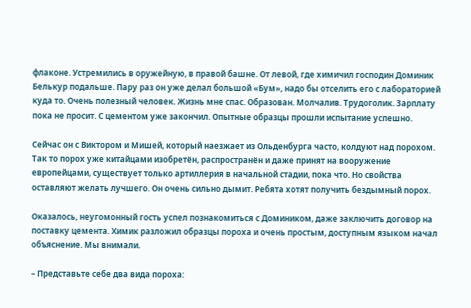флаконе. Устремились в оружейную, в правой башне. От левой, где химичил господин Доминик Белькур подальше. Пару раз он уже делал большой «Бум», надо бы отселить его с лабораторией куда то. Очень полезный человек. Жизнь мне спас. Образован. Молчалив. Трудоголик. Зарплату пока не просит. С цементом уже закончил. Опытные образцы прошли испытание успешно.

Сейчас он с Виктором и Мишей, который наезжает из Ольденбурга часто, колдуют над порохом. Так то порох уже китайцами изобретён, распространён и даже принят на вооружение европейцами, существует только артиллерия в начальной стадии, пока что. Но свойства оставляют желать лучшего. Он очень сильно дымит. Ребята хотят получить бездымный порох.

Оказалось, неугомонный гость успел познакомиться с Домиником, даже заключить договор на поставку цемента. Химик разложил образцы пороха и очень простым, доступным языком начал объяснение. Мы внимали.

– Представьте себе два вида пороха: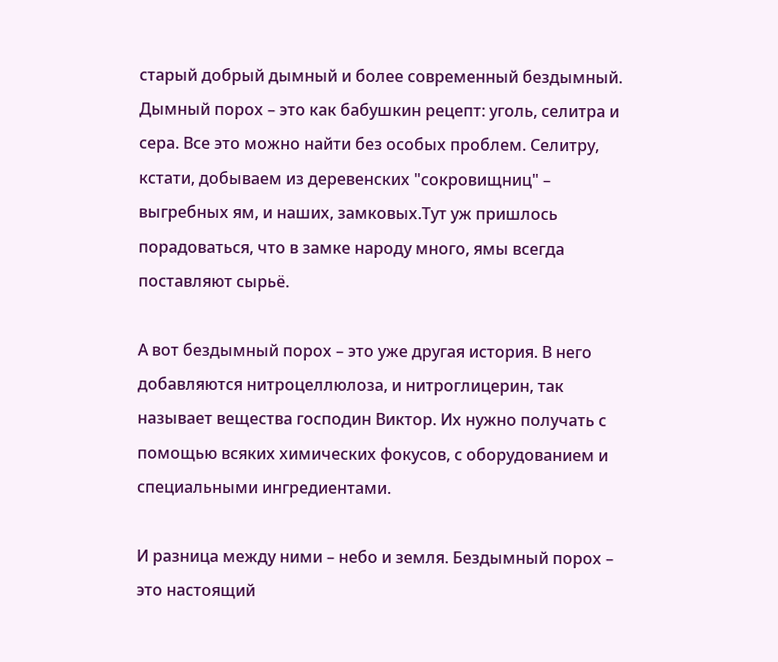старый добрый дымный и более современный бездымный. Дымный порох – это как бабушкин рецепт: уголь, селитра и сера. Все это можно найти без особых проблем. Селитру, кстати, добываем из деревенских "сокровищниц" – выгребных ям, и наших, замковых.Тут уж пришлось порадоваться, что в замке народу много, ямы всегда поставляют сырьё.

А вот бездымный порох – это уже другая история. В него добавляются нитроцеллюлоза, и нитроглицерин, так называет вещества господин Виктор. Их нужно получать с помощью всяких химических фокусов, с оборудованием и специальными ингредиентами.

И разница между ними – небо и земля. Бездымный порох – это настоящий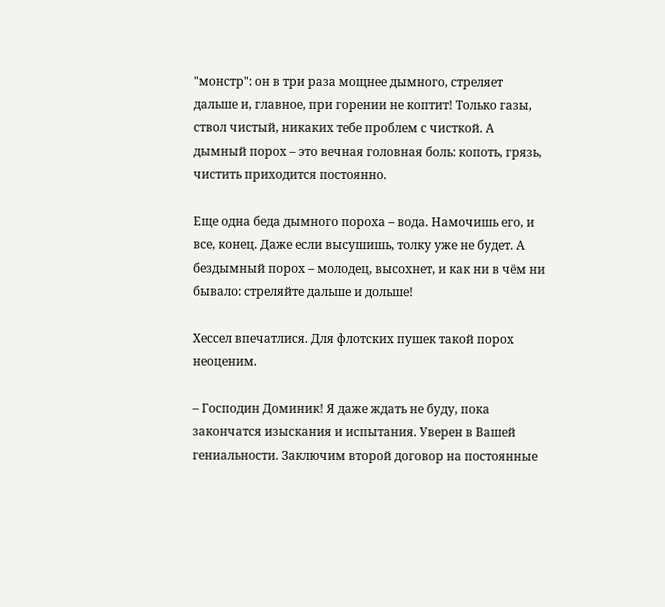"монстр": он в три раза мощнее дымного, стреляет дальше и, главное, при горении не коптит! Только газы, ствол чистый, никаких тебе проблем с чисткой. А дымный порох – это вечная головная боль: копоть, грязь, чистить приходится постоянно.

Еще одна беда дымного пороха – вода. Намочишь его, и все, конец. Даже если высушишь, толку уже не будет. А бездымный порох – молодец, высохнет, и как ни в чём ни бывало: стреляйте дальше и дольше!

Хессел впечатлися. Для флотских пушек такой порох неоценим.

– Господин Доминик! Я даже ждать не буду, пока закончатся изыскания и испытания. Уверен в Вашей гениальности. Заключим второй договор на постоянные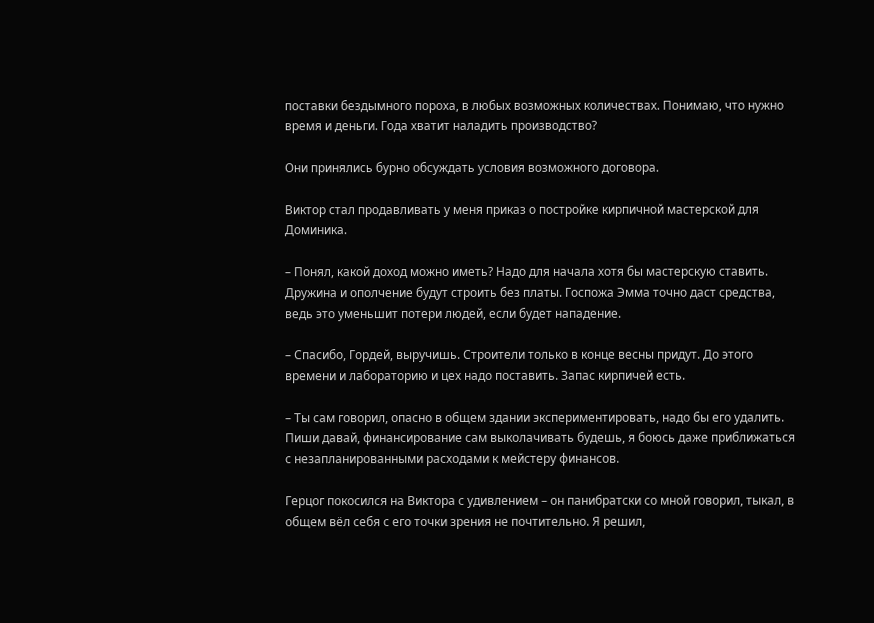поставки бездымного пороха, в любых возможных количествах. Понимаю, что нужно время и деньги. Года хватит наладить производство?

Они принялись бурно обсуждать условия возможного договора.

Виктор стал продавливать у меня приказ о постройке кирпичной мастерской для Доминика.

– Понял, какой доход можно иметь? Надо для начала хотя бы мастерскую ставить. Дружина и ополчение будут строить без платы. Госпожа Эмма точно даст средства, ведь это уменьшит потери людей, если будет нападение.

– Спасибо, Гордей, выручишь. Строители только в конце весны придут. До этого времени и лабораторию и цех надо поставить. Запас кирпичей есть.

– Ты сам говорил, опасно в общем здании экспериментировать, надо бы его удалить. Пиши давай, финансирование сам выколачивать будешь, я боюсь даже приближаться с незапланированными расходами к мейстеру финансов.

Герцог покосился на Виктора с удивлением – он панибратски со мной говорил, тыкал, в общем вёл себя с его точки зрения не почтительно. Я решил,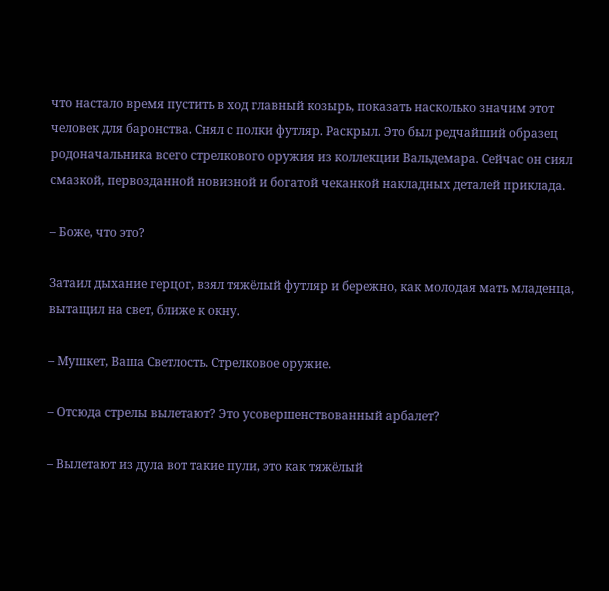что настало время пустить в ход главный козырь, показать насколько значим этот человек для баронства. Снял с полки футляр. Раскрыл. Это был редчайший образец родоначальника всего стрелкового оружия из коллекции Вальдемара. Сейчас он сиял смазкой, первозданной новизной и богатой чеканкой накладных деталей приклада.

– Боже, что это?

Затаил дыхание герцог, взял тяжёлый футляр и бережно, как молодая мать младенца, вытащил на свет, ближе к окну.

– Мушкет, Ваша Светлость. Стрелковое оружие.

– Отсюда стрелы вылетают? Это усовершенствованный арбалет?

– Вылетают из дула вот такие пули, это как тяжёлый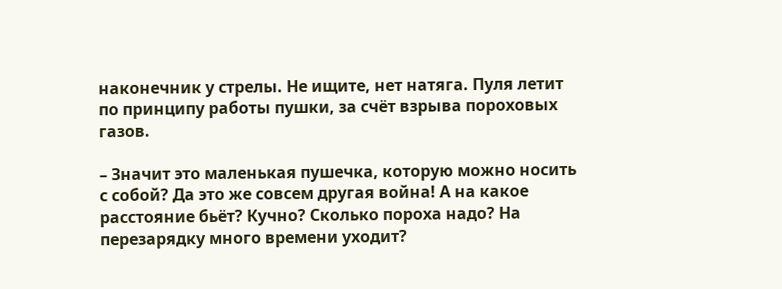наконечник у стрелы. Не ищите, нет натяга. Пуля летит по принципу работы пушки, за счёт взрыва пороховых газов.

– Значит это маленькая пушечка, которую можно носить с собой? Да это же совсем другая война! А на какое расстояние бьёт? Кучно? Сколько пороха надо? На перезарядку много времени уходит?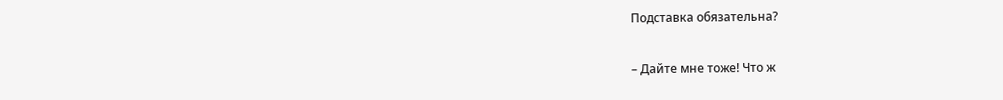Подставка обязательна?

– Дайте мне тоже! Что ж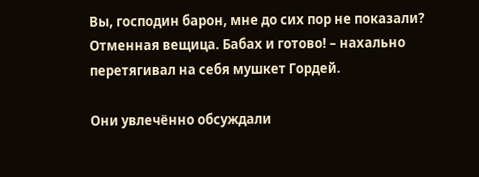Вы, господин барон, мне до сих пор не показали? Отменная вещица. Бабах и готово! – нахально перетягивал на себя мушкет Гордей.

Они увлечённо обсуждали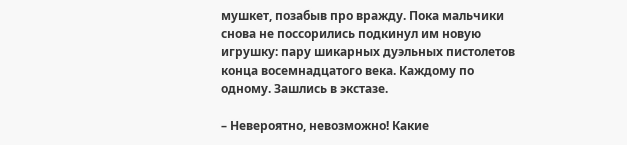мушкет, позабыв про вражду. Пока мальчики снова не поссорились подкинул им новую игрушку: пару шикарных дуэльных пистолетов конца восемнадцатого века. Каждому по одному. Зашлись в экстазе.

– Невероятно, невозможно! Какие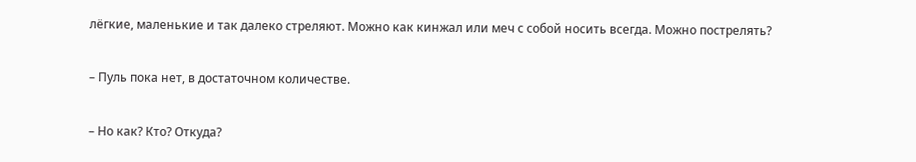лёгкие, маленькие и так далеко стреляют. Можно как кинжал или меч с собой носить всегда. Можно пострелять?

– Пуль пока нет, в достаточном количестве.

– Но как? Кто? Откуда?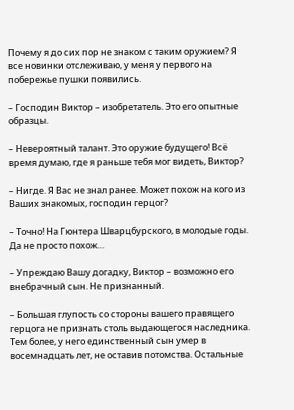Почему я до сих пор не знаком с таким оружием? Я все новинки отслеживаю, у меня у первого на побережье пушки появились.

– Господин Виктор – изобретатель. Это его опытные образцы.

– Невероятный талант. Это оружие будущего! Всё время думаю, где я раньше тебя мог видеть, Виктор?

– Нигде. Я Вас не знал ранее. Может похож на кого из Ваших знакомых, господин герцог?

– Точно! На Гюнтера Шварцбурского, в молодые годы. Да не просто похож…

– Упреждаю Вашу догадку, Виктор – возможно его внебрачный сын. Не признанный.

– Большая глупость со стороны вашего правящего герцога не признать столь выдающегося наследника. Тем более, у него единственный сын умер в восемнадцать лет, не оставив потомства. Остальные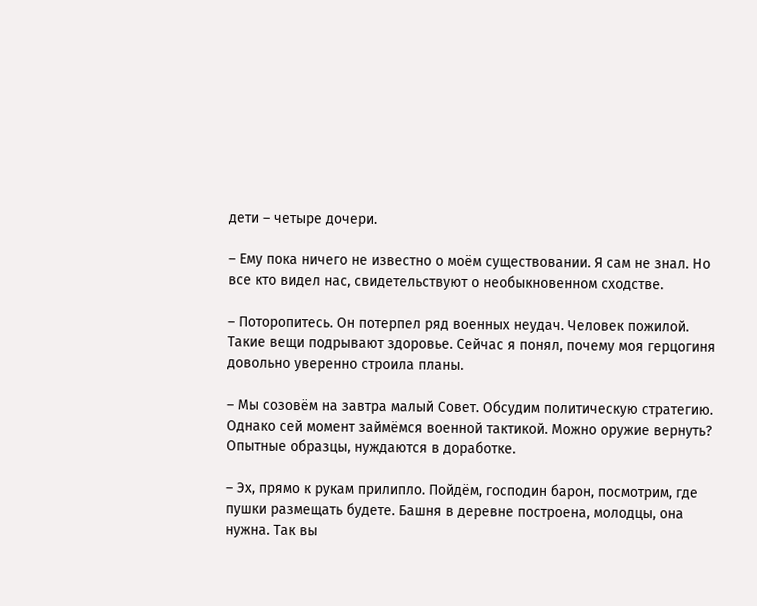дети – четыре дочери.

– Ему пока ничего не известно о моём существовании. Я сам не знал. Но все кто видел нас, свидетельствуют о необыкновенном сходстве.

– Поторопитесь. Он потерпел ряд военных неудач. Человек пожилой. Такие вещи подрывают здоровье. Сейчас я понял, почему моя герцогиня довольно уверенно строила планы.

– Мы созовём на завтра малый Совет. Обсудим политическую стратегию. Однако сей момент займёмся военной тактикой. Можно оружие вернуть? Опытные образцы, нуждаются в доработке.

– Эх, прямо к рукам прилипло. Пойдём, господин барон, посмотрим, где пушки размещать будете. Башня в деревне построена, молодцы, она нужна. Так вы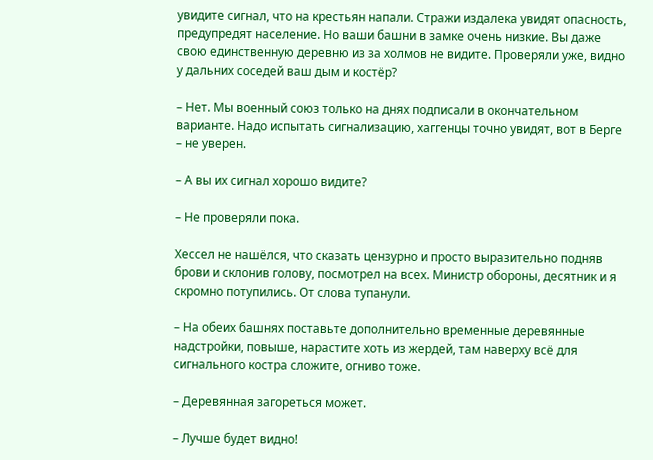увидите сигнал, что на крестьян напали. Стражи издалека увидят опасность, предупредят население. Но ваши башни в замке очень низкие. Вы даже свою единственную деревню из за холмов не видите. Проверяли уже, видно у дальних соседей ваш дым и костёр?

– Нет. Мы военный союз только на днях подписали в окончательном варианте. Надо испытать сигнализацию, хаггенцы точно увидят, вот в Берге – не уверен.

– А вы их сигнал хорошо видите?

– Не проверяли пока.

Хессел не нашёлся, что сказать цензурно и просто выразительно подняв брови и склонив голову, посмотрел на всех. Министр обороны, десятник и я скромно потупились. От слова тупанули.

– На обеих башнях поставьте дополнительно временные деревянные надстройки, повыше, нарастите хоть из жердей, там наверху всё для сигнального костра сложите, огниво тоже.

– Деревянная загореться может.

– Лучше будет видно!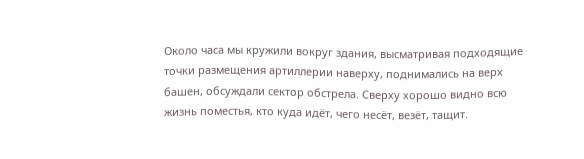Около часа мы кружили вокруг здания, высматривая подходящие точки размещения артиллерии наверху, поднимались на верх башен, обсуждали сектор обстрела. Сверху хорошо видно всю жизнь поместья, кто куда идёт, чего несёт, везёт, тащит.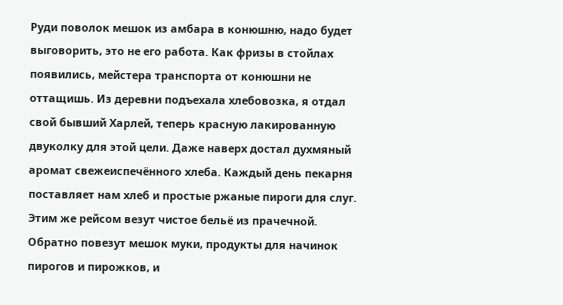Руди поволок мешок из амбара в конюшню, надо будет выговорить, это не его работа. Как фризы в стойлах появились, мейстера транспорта от конюшни не оттащишь. Из деревни подъехала хлебовозка, я отдал свой бывший Харлей, теперь красную лакированную двуколку для этой цели. Даже наверх достал духмяный аромат свежеиспечённого хлеба. Каждый день пекарня поставляет нам хлеб и простые ржаные пироги для слуг. Этим же рейсом везут чистое бельё из прачечной. Обратно повезут мешок муки, продукты для начинок пирогов и пирожков, и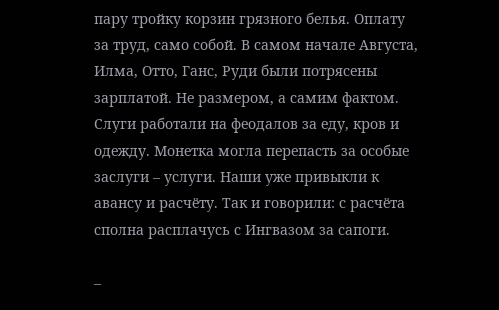пару тройку корзин грязного белья. Оплату за труд, само собой. В самом начале Августа, Илма, Отто, Ганс, Руди были потрясены зарплатой. Не размером, а самим фактом. Слуги работали на феодалов за еду, кров и одежду. Монетка могла перепасть за особые заслуги – услуги. Наши уже привыкли к авансу и расчёту. Так и говорили: с расчёта сполна расплачусь с Ингвазом за сапоги.

–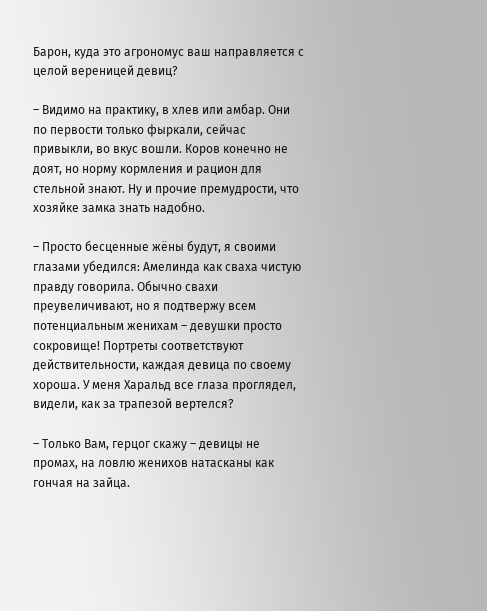Барон, куда это агрономус ваш направляется с целой вереницей девиц?

– Видимо на практику, в хлев или амбар. Они по первости только фыркали, сейчас привыкли, во вкус вошли. Коров конечно не доят, но норму кормления и рацион для стельной знают. Ну и прочие премудрости, что хозяйке замка знать надобно.

– Просто бесценные жёны будут, я своими глазами убедился: Амелинда как сваха чистую правду говорила. Обычно свахи преувеличивают, но я подтвержу всем потенциальным женихам – девушки просто сокровище! Портреты соответствуют действительности, каждая девица по своему хороша. У меня Харальд все глаза проглядел, видели, как за трапезой вертелся?

– Только Вам, герцог скажу – девицы не промах, на ловлю женихов натасканы как гончая на зайца.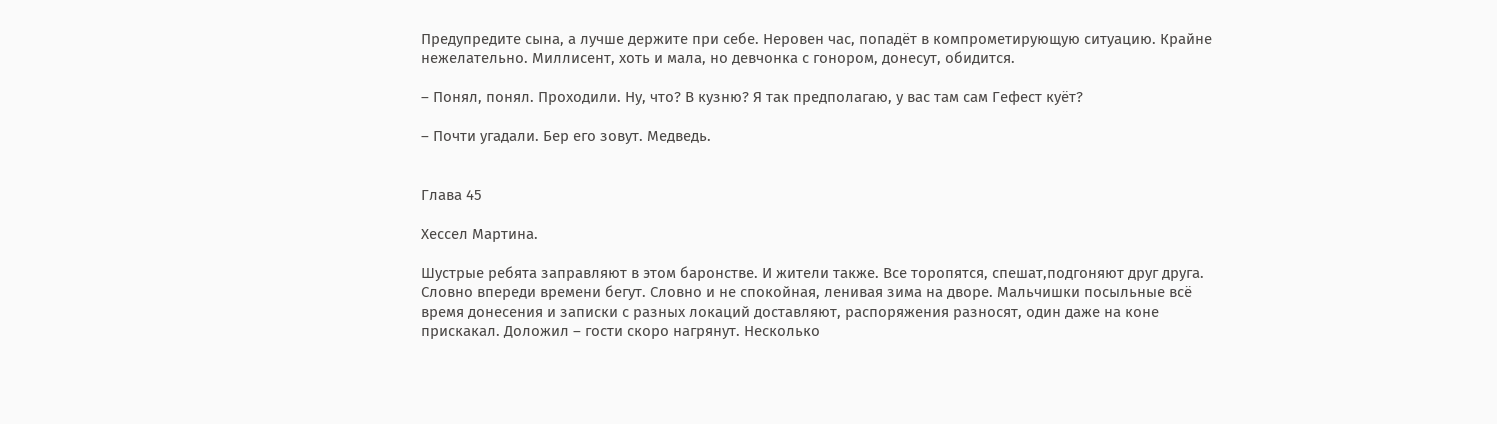Предупредите сына, а лучше держите при себе. Неровен час, попадёт в компрометирующую ситуацию. Крайне нежелательно. Миллисент, хоть и мала, но девчонка с гонором, донесут, обидится.

– Понял, понял. Проходили. Ну, что? В кузню? Я так предполагаю, у вас там сам Гефест куёт?

– Почти угадали. Бер его зовут. Медведь.


Глава 45

Хессел Мартина.

Шустрые ребята заправляют в этом баронстве. И жители также. Все торопятся, спешат,подгоняют друг друга. Словно впереди времени бегут. Словно и не спокойная, ленивая зима на дворе. Мальчишки посыльные всё время донесения и записки с разных локаций доставляют, распоряжения разносят, один даже на коне прискакал. Доложил – гости скоро нагрянут. Несколько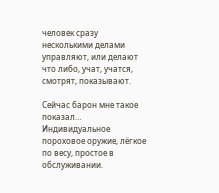человек сразу несколькими делами управляют, или делают что либо, учат, учатся, смотрят, показывают.

Сейчас барон мне такое показал… Индивидуальное пороховое оружие, лёгкое по весу, простое в обслуживании.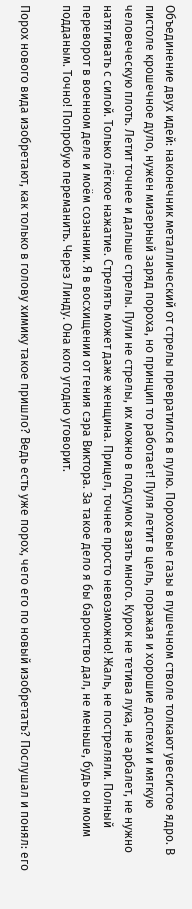Объединение двух идей: наконечник металлический от стрелы превратился в пулю. Пороховые газы в пушечном стволе толкают увесистое ядро. В пистоле крошечное дуло, нужен мизерный заряд пороха, но принцип то работает! Пуля летит в цель, поражая и хорошие доспехи и мягкую человеческую плоть. Летит точнее и дальше стрелы. Пули не стрелы, их можно в подсумок взять много. Курок не тетива лука, не арбалет, не нужно натягивать с силой. Только лёгкое нажатие. Стрелять может даже женщина. Прицел, точнее просто невозможно! Жаль, не постреляли. Полный переворот в военном деле и моём сознании. Я в восхищении от гения сэра Виктора. За такое дело я бы баронство дал, не меньше, будь он моим подданым. Точно! Попробую переманить. Через Линду. Она кого угодно уговорит.

Порох нового вида изобретают, как только в голову химику такое пришло? Ведь есть уже порох, чего его по новый изобретать? Послушал и понял: его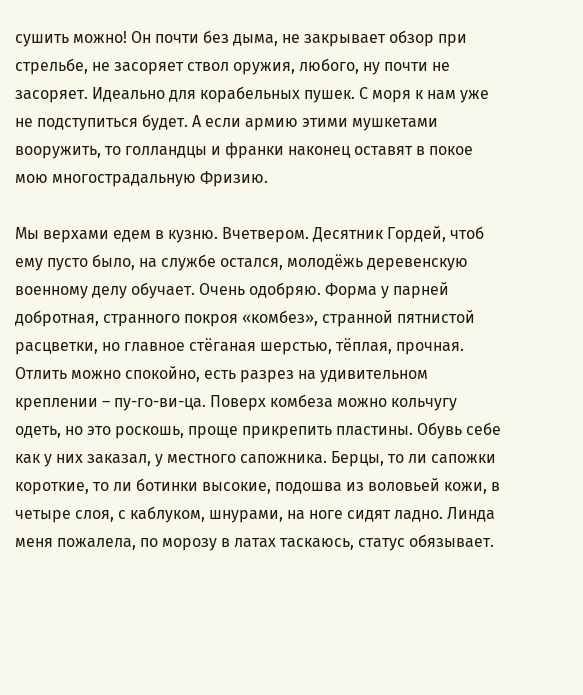сушить можно! Он почти без дыма, не закрывает обзор при стрельбе, не засоряет ствол оружия, любого, ну почти не засоряет. Идеально для корабельных пушек. С моря к нам уже не подступиться будет. А если армию этими мушкетами вооружить, то голландцы и франки наконец оставят в покое мою многострадальную Фризию.

Мы верхами едем в кузню. Вчетвером. Десятник Гордей, чтоб ему пусто было, на службе остался, молодёжь деревенскую военному делу обучает. Очень одобряю. Форма у парней добротная, странного покроя «комбез», странной пятнистой расцветки, но главное стёганая шерстью, тёплая, прочная. Отлить можно спокойно, есть разрез на удивительном креплении – пу-го-ви-ца. Поверх комбеза можно кольчугу одеть, но это роскошь, проще прикрепить пластины. Обувь себе как у них заказал, у местного сапожника. Берцы, то ли сапожки короткие, то ли ботинки высокие, подошва из воловьей кожи, в четыре слоя, с каблуком, шнурами, на ноге сидят ладно. Линда меня пожалела, по морозу в латах таскаюсь, статус обязывает.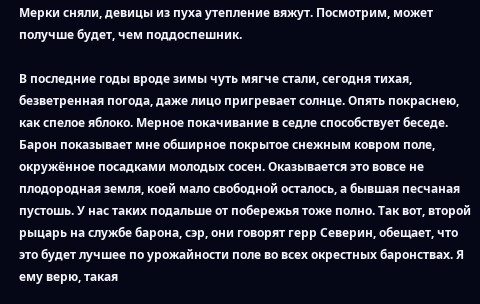Мерки сняли, девицы из пуха утепление вяжут. Посмотрим, может получше будет, чем поддоспешник.

В последние годы вроде зимы чуть мягче стали, сегодня тихая, безветренная погода, даже лицо пригревает солнце. Опять покраснею, как спелое яблоко. Мерное покачивание в седле способствует беседе. Барон показывает мне обширное покрытое снежным ковром поле, окружённое посадками молодых сосен. Оказывается это вовсе не плодородная земля, коей мало свободной осталось, а бывшая песчаная пустошь. У нас таких подальше от побережья тоже полно. Так вот, второй рыцарь на службе барона, сэр, они говорят герр Северин, обещает, что это будет лучшее по урожайности поле во всех окрестных баронствах. Я ему верю, такая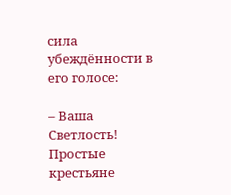сила убеждённости в его голосе:

– Ваша Светлость! Простые крестьяне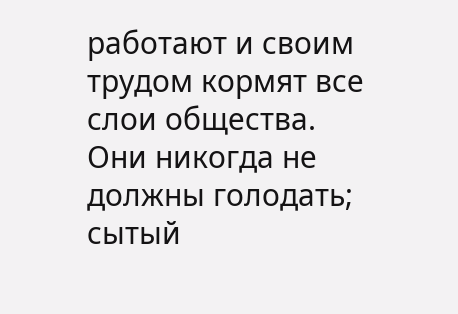работают и своим трудом кормят все слои общества. Они никогда не должны голодать; сытый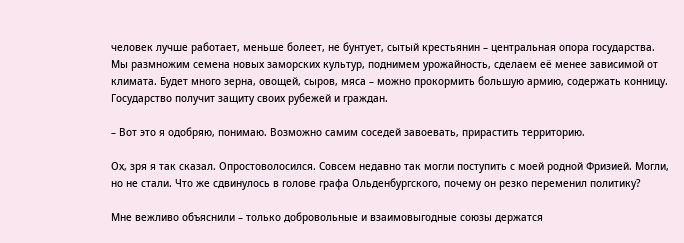человек лучше работает, меньше болеет, не бунтует, сытый крестьянин – центральная опора государства. Мы размножим семена новых заморских культур, поднимем урожайность, сделаем её менее зависимой от климата. Будет много зерна, овощей, сыров, мяса – можно прокормить большую армию, содержать конницу. Государство получит защиту своих рубежей и граждан.

– Вот это я одобряю, понимаю. Возможно самим соседей завоевать, прирастить территорию.

Ох, зря я так сказал. Опростоволосился. Совсем недавно так могли поступить с моей родной Фризией. Могли, но не стали. Что же сдвинулось в голове графа Ольденбургского, почему он резко переменил политику?

Мне вежливо объяснили – только добровольные и взаимовыгодные союзы держатся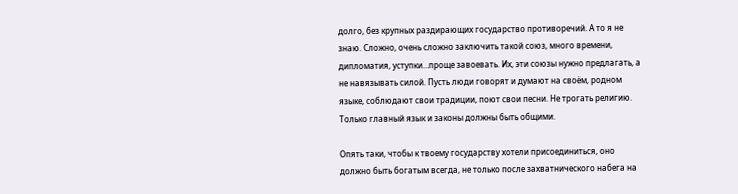долго, без крупных раздирающих государство противоречий. А то я не знаю. Сложно, очень сложно заключить такой союз, много времени, дипломатия, уступки…проще завоевать. Их, эти союзы нужно предлагать, а не навязывать силой. Пусть люди говорят и думают на своём, родном языке, соблюдают свои традиции, поют свои песни. Не трогать религию. Только главный язык и законы должны быть общими.

Опять таки, чтобы к твоему государству хотели присоединиться, оно должно быть богатым всегда, не только после захватнического набега на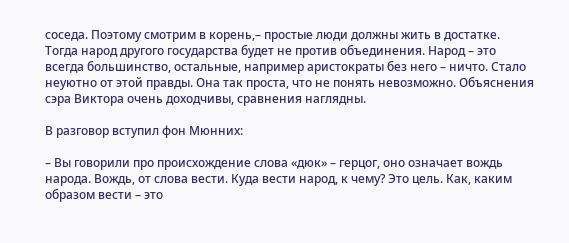соседа. Поэтому смотрим в корень,– простые люди должны жить в достатке. Тогда народ другого государства будет не против объединения. Народ – это всегда большинство, остальные, например аристократы без него – ничто. Стало неуютно от этой правды. Она так проста, что не понять невозможно. Объяснения сэра Виктора очень доходчивы, сравнения наглядны.

В разговор вступил фон Мюнних:

– Вы говорили про происхождение слова «дюк» – герцог, оно означает вождь народа. Вождь, от слова вести. Куда вести народ, к чему? Это цель. Как, каким образом вести – это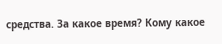средства. За какое время? Кому какое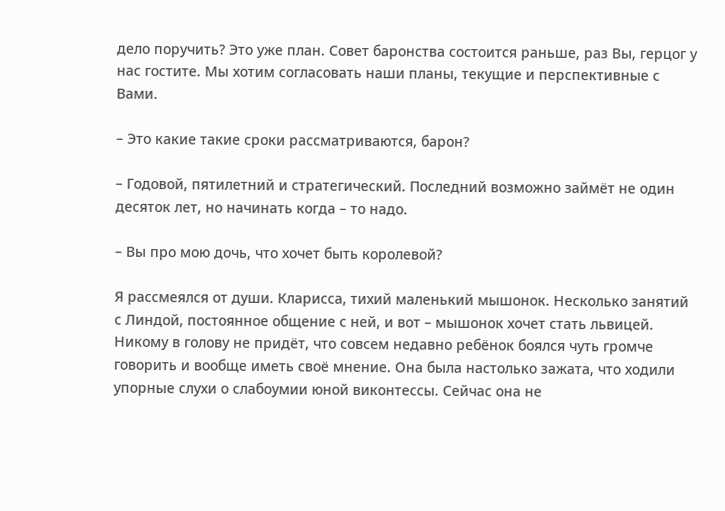дело поручить? Это уже план. Совет баронства состоится раньше, раз Вы, герцог у нас гостите. Мы хотим согласовать наши планы, текущие и перспективные с Вами.

– Это какие такие сроки рассматриваются, барон?

– Годовой, пятилетний и стратегический. Последний возможно займёт не один десяток лет, но начинать когда – то надо.

– Вы про мою дочь, что хочет быть королевой?

Я рассмеялся от души. Кларисса, тихий маленький мышонок. Несколько занятий с Линдой, постоянное общение с ней, и вот – мышонок хочет стать львицей. Никому в голову не придёт, что совсем недавно ребёнок боялся чуть громче говорить и вообще иметь своё мнение. Она была настолько зажата, что ходили упорные слухи о слабоумии юной виконтессы. Сейчас она не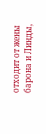отходит от жены барона и Линды,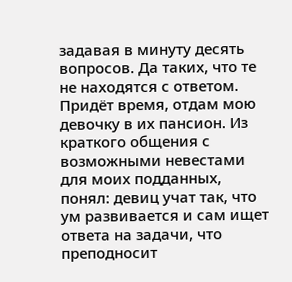задавая в минуту десять вопросов. Да таких, что те не находятся с ответом. Придёт время, отдам мою девочку в их пансион. Из краткого общения с возможными невестами для моих подданных, понял: девиц учат так, что ум развивается и сам ищет ответа на задачи, что преподносит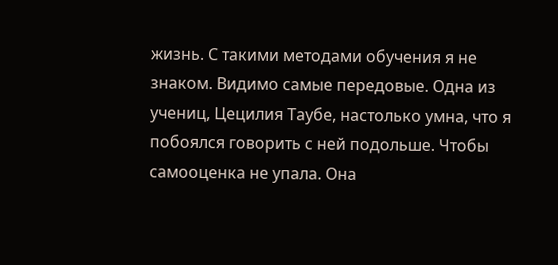жизнь. С такими методами обучения я не знаком. Видимо самые передовые. Одна из учениц, Цецилия Таубе, настолько умна, что я побоялся говорить с ней подольше. Чтобы самооценка не упала. Она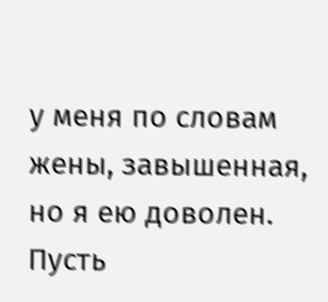у меня по словам жены, завышенная, но я ею доволен. Пусть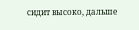сидит высоко, дальше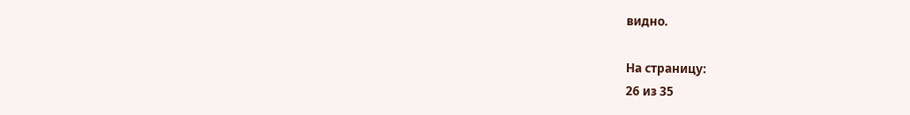видно.

На страницу:
26 из 35